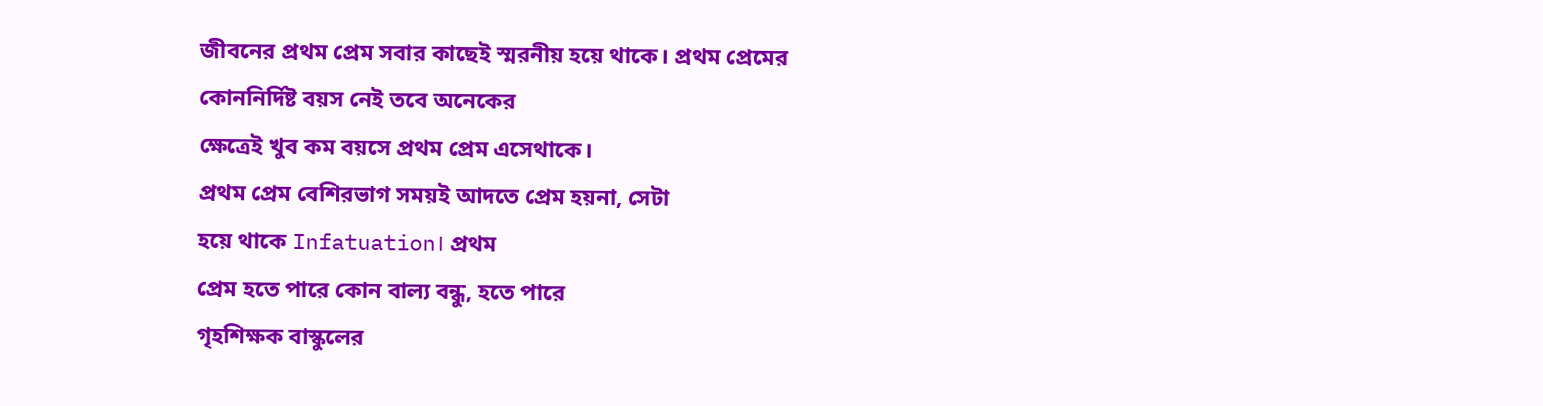জীবনের প্রথম প্রেম সবার কাছেই স্মরনীয় হয়ে থাকে। প্রথম প্রেমের
কোননির্দিষ্ট বয়স নেই তবে অনেকের
ক্ষেত্রেই খুব কম বয়সে প্রথম প্রেম এসেথাকে।
প্রথম প্রেম বেশিরভাগ সময়ই আদতে প্রেম হয়না, সেটা
হয়ে থাকে Infatuation। প্রথম
প্রেম হতে পারে কোন বাল্য বন্ধু, হতে পারে
গৃহশিক্ষক বাস্কুলের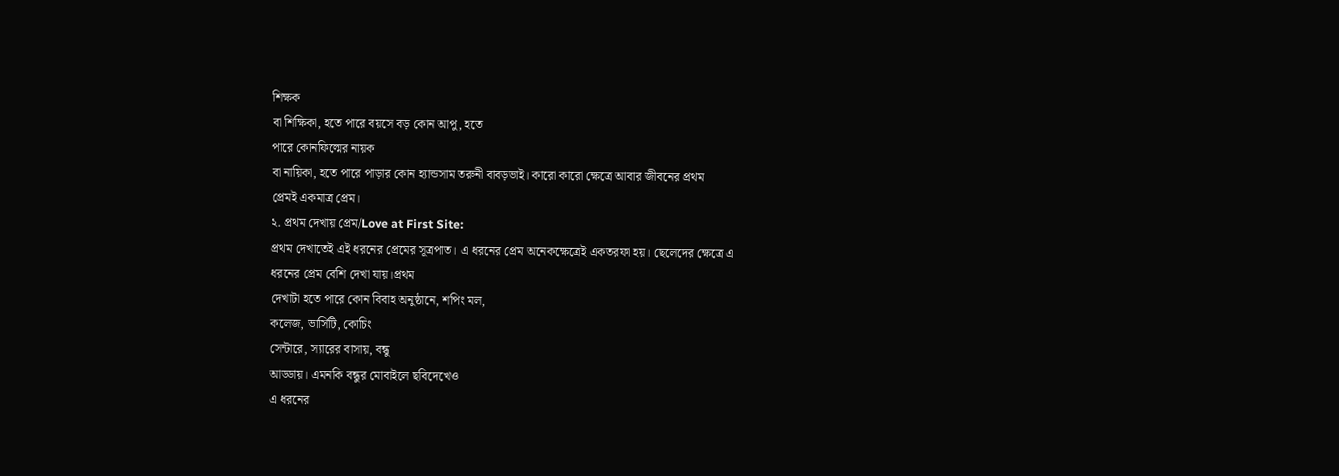শিক্ষক
বা শিক্ষিকা, হতে পারে বয়সে বড় কোন আপু, হতে
পারে কোনফিল্মের নায়ক
বা নায়িকা, হতে পারে পাড়ার কোন হ্যান্ডসাম তরুনী বাবড়ভাই। কারো কারো ক্ষেত্রে আবার জীবনের প্রথম
প্রেমই একমাত্র প্রেম।
২. প্রথম দেখায় প্রেম/Love at First Site:
প্রথম দেখাতেই এই ধরনের প্রেমের সূত্রপাত। এ ধরনের প্রেম অনেকক্ষেত্রেই একতরফা হয়। ছেলেদের ক্ষেত্রে এ
ধরনের প্রেম বেশি দেখা যায়।প্রথম
দেখাটা হতে পারে কোন বিবাহ অনুষ্ঠানে, শপিং মল,
কলেজ, ভার্সিটি, কোচিং
সেন্টারে, স্যারের বাসায়, বন্ধু
আড্ডায়। এমনকি বন্ধুর মোবাইলে ছবিদেখেও
এ ধরনের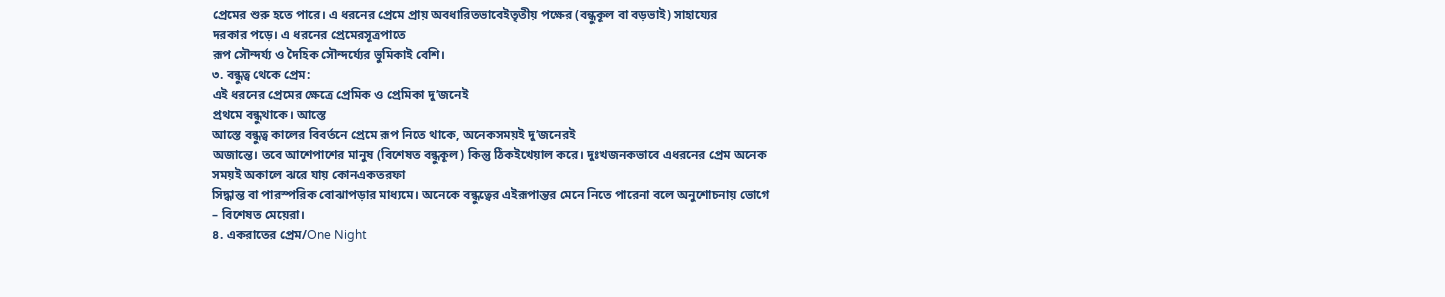প্রেমের শুরু হতে পারে। এ ধরনের প্রেমে প্রায় অবধারিতভাবেইতৃতীয় পক্ষের (বন্ধুকূল বা বড়ভাই) সাহায্যের
দরকার পড়ে। এ ধরনের প্রেমেরসূত্রপাতে
রূপ সৌন্দর্য্য ও দৈহিক সৌন্দর্য্যের ভুমিকাই বেশি।
৩. বন্ধুত্ব থেকে প্রেম:
এই ধরনের প্রেমের ক্ষেত্রে প্রেমিক ও প্রেমিকা দু’জনেই
প্রথমে বন্ধুথাকে। আস্তে
আস্তে বন্ধুত্ব কালের বিবর্তনে প্রেমে রূপ নিতে থাকে, অনেকসময়ই দু’জনেরই
অজান্তে। তবে আশেপাশের মানুষ (বিশেষত বন্ধুকূল) কিন্তু ঠিকইখেয়াল করে। দুঃখজনকভাবে এধরনের প্রেম অনেক
সময়ই অকালে ঝরে যায় কোনএকতরফা
সিদ্ধান্ত বা পারস্পরিক বোঝাপড়ার মাধ্যমে। অনেকে বন্ধুত্বের এইরূপান্তর মেনে নিতে পারেনা বলে অনুশোচনায় ভোগে
– বিশেষত মেয়েরা।
৪. একরাতের প্রেম/One Night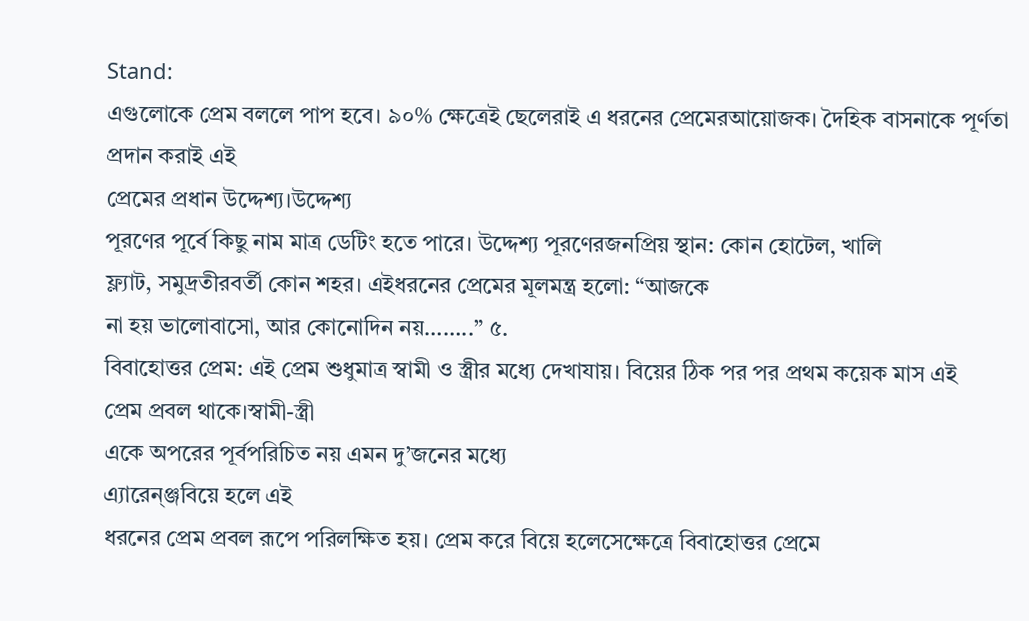Stand:
এগুলোকে প্রেম বললে পাপ হবে। ৯০% ক্ষেত্রেই ছেলেরাই এ ধরনের প্রেমেরআয়োজক। দৈহিক বাসনাকে পূর্ণতা প্রদান করাই এই
প্রেমের প্রধান উদ্দেশ্য।উদ্দেশ্য
পূরণের পূর্বে কিছু নাম মাত্র ডেটিং হতে পারে। উদ্দেশ্য পূরণেরজনপ্রিয় স্থান: কোন হোটেল, খালি
ফ্ল্যাট, সমুদ্রতীরবর্তী কোন শহর। এইধরনের প্রেমের মূলমন্ত্র হলো: “আজকে
না হয় ভালোবাসো, আর কোনোদিন নয়……..” ৫.
বিবাহোত্তর প্রেম: এই প্রেম শুধুমাত্র স্বামী ও স্ত্রীর মধ্যে দেখাযায়। বিয়ের ঠিক পর পর প্রথম কয়েক মাস এই
প্রেম প্রবল থাকে।স্বামী-স্ত্রী
একে অপরের পূর্বপরিচিত নয় এমন দু’জনের মধ্যে
এ্যারেন্ঞ্জবিয়ে হলে এই
ধরনের প্রেম প্রবল রূপে পরিলক্ষিত হয়। প্রেম করে বিয়ে হলেসেক্ষেত্রে বিবাহোত্তর প্রেমে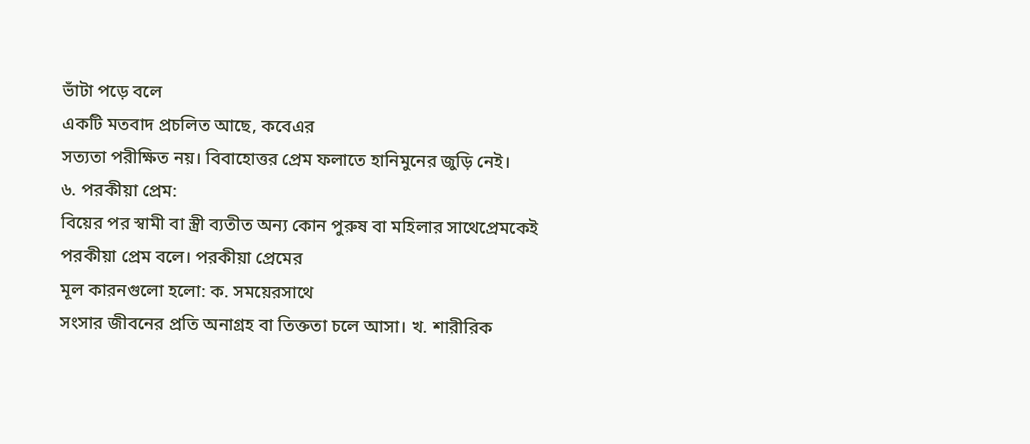ভাঁটা পড়ে বলে
একটি মতবাদ প্রচলিত আছে, কবেএর
সত্যতা পরীক্ষিত নয়। বিবাহোত্তর প্রেম ফলাতে হানিমুনের জুড়ি নেই।
৬. পরকীয়া প্রেম:
বিয়ের পর স্বামী বা স্ত্রী ব্যতীত অন্য কোন পুরুষ বা মহিলার সাথেপ্রেমকেই পরকীয়া প্রেম বলে। পরকীয়া প্রেমের
মূল কারনগুলো হলো: ক. সময়েরসাথে
সংসার জীবনের প্রতি অনাগ্রহ বা তিক্ততা চলে আসা। খ. শারীরিক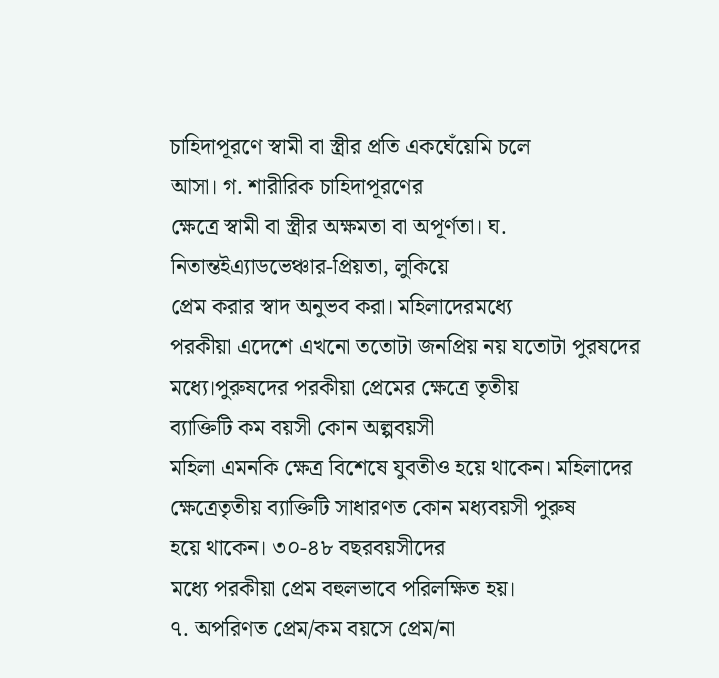চাহিদাপূরণে স্বামী বা স্ত্রীর প্রতি একঘেঁয়েমি চলে
আসা। গ. শারীরিক চাহিদাপূরণের
ক্ষেত্রে স্বামী বা স্ত্রীর অক্ষমতা বা অপূর্ণতা। ঘ. নিতান্তইএ্যাডভেঞ্চার-প্রিয়তা, লুকিয়ে
প্রেম করার স্বাদ অনুভব করা। মহিলাদেরমধ্যে
পরকীয়া এদেশে এখনো ততোটা জনপ্রিয় নয় যতোটা পুরষদের মধ্যে।পুরুষদের পরকীয়া প্রেমের ক্ষেত্রে তৃতীয়
ব্যাক্তিটি কম বয়সী কোন অল্পবয়সী
মহিলা এমনকি ক্ষেত্র বিশেষে যুবতীও হয়ে থাকেন। মহিলাদের ক্ষেত্রেতৃতীয় ব্যাক্তিটি সাধারণত কোন মধ্যবয়সী পুরুষ
হয়ে থাকেন। ৩০-৪৮ বছরবয়সীদের
মধ্যে পরকীয়া প্রেম বহুলভাবে পরিলক্ষিত হয়।
৭. অপরিণত প্রেম/কম বয়সে প্রেম/না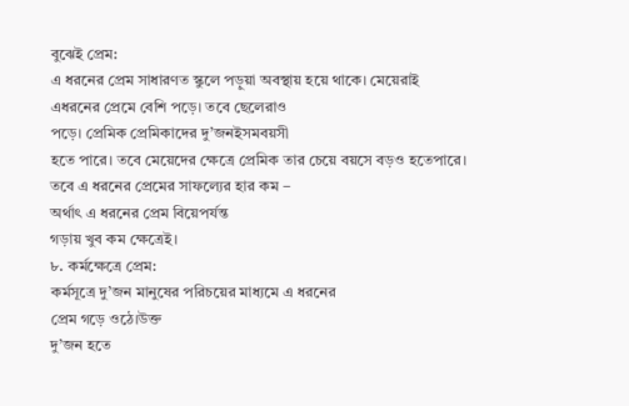বুঝেই প্রেম:
এ ধরনের প্রেম সাধারণত স্কুলে পড়ুয়া অবস্থায় হয়ে থাকে। মেয়েরাই
এধরনের প্রেমে বেশি পড়ে। তবে ছেলেরাও
পড়ে। প্রেমিক প্রেমিকাদের দু’জনইসমবয়সী
হতে পারে। তবে মেয়েদের ক্ষেত্রে প্রেমিক তার চেয়ে বয়সে বড়ও হতেপারে। তবে এ ধরনের প্রেমের সাফল্যের হার কম –
অর্থাৎ এ ধরনের প্রেম বিয়েপর্যন্ত
গড়ায় খুব কম ক্ষেত্রেই।
৮. কর্মক্ষেত্রে প্রেম:
কর্মসূত্রে দু’জন মানুষের পরিচয়ের মাধ্যমে এ ধরনের
প্রেম গড়ে ওঠে।উক্ত
দু’জন হতে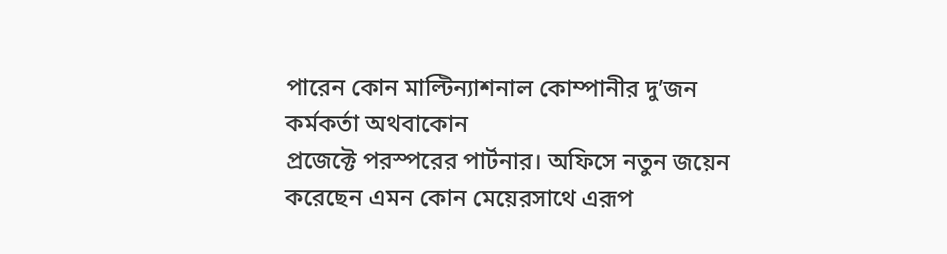পারেন কোন মাল্টিন্যাশনাল কোম্পানীর দু’জন
কর্মকর্তা অথবাকোন
প্রজেক্টে পরস্পরের পার্টনার। অফিসে নতুন জয়েন করেছেন এমন কোন মেয়েরসাথে এরূপ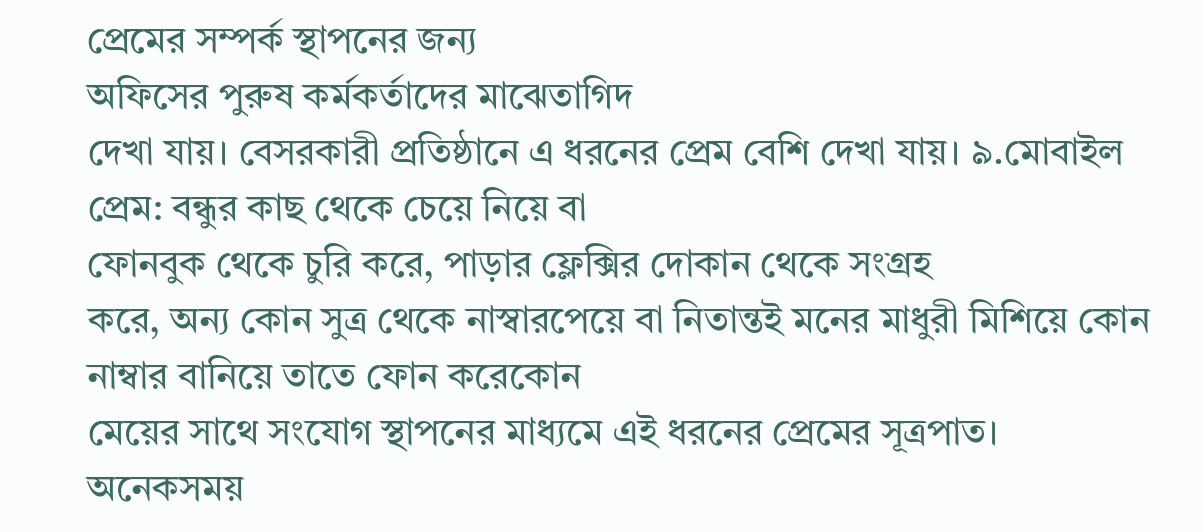প্রেমের সম্পর্ক স্থাপনের জন্য
অফিসের পুরুষ কর্মকর্তাদের মাঝেতাগিদ
দেখা যায়। বেসরকারী প্রতিষ্ঠানে এ ধরনের প্রেম বেশি দেখা যায়। ৯.মোবাইল প্রেম: বন্ধুর কাছ থেকে চেয়ে নিয়ে বা
ফোনবুক থেকে চুরি করে, পাড়ার ফ্লেক্সির দোকান থেকে সংগ্রহ
করে, অন্য কোন সুত্র থেকে নাস্বারপেয়ে বা নিতান্তই মনের মাধুরী মিশিয়ে কোন
নাম্বার বানিয়ে তাতে ফোন করেকোন
মেয়ের সাথে সংযোগ স্থাপনের মাধ্যমে এই ধরনের প্রেমের সূত্রপাত। অনেকসময়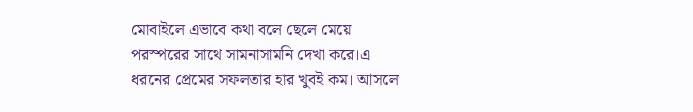মোবাইলে এভাবে কথা বলে ছেলে মেয়ে
পরস্পরের সাথে সামনাসামনি দেখা করে।এ
ধরনের প্রেমের সফলতার হার খুবই কম। আসলে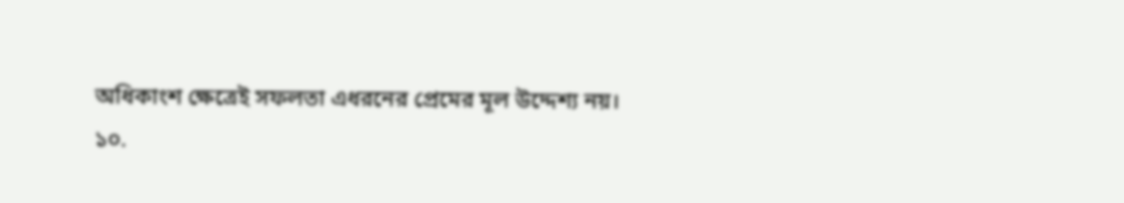অধিকাংশ ক্ষেত্রেই সফলতা এধরনের প্রেমের মূল উদ্দেশ্য নয়।
১০.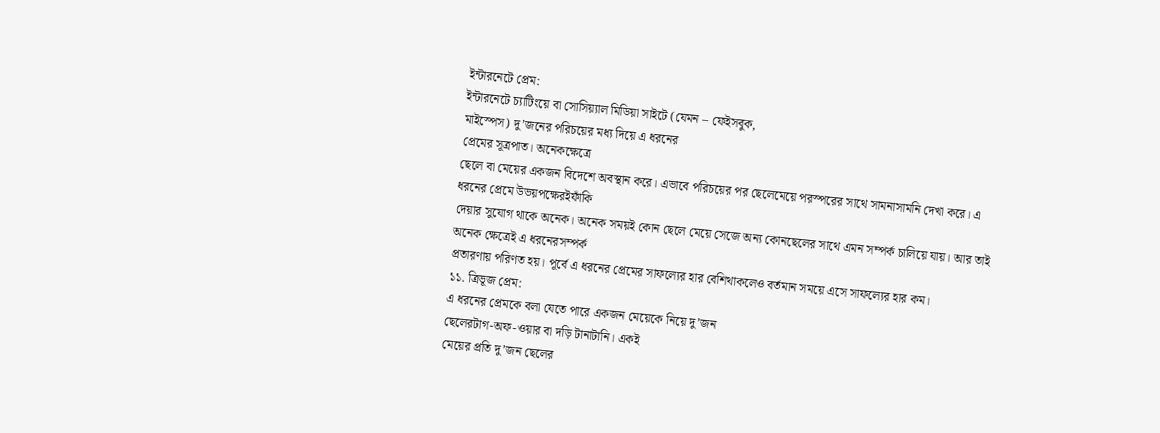ইন্টারনেটে প্রেম:
ইন্টারনেটে চ্যাটিংয়ে বা সোসিয়্যাল মিডিয়া সাইটে (যেমন – ফেইসবুক,
মাইস্পেস) দু’জনের পরিচয়ের মধ্য দিয়ে এ ধরনের
প্রেমের সূত্রপাত। অনেকক্ষেত্রে
ছেলে বা মেয়ের একজন বিদেশে অবস্থান করে। এভাবে পরিচয়ের পর ছেলেমেয়ে পরস্পরের সাথে সামনাসামনি দেখা করে। এ
ধরনের প্রেমে উভয়পক্ষেরইফাঁকি
দেয়ার সুযোগ থাকে অনেক। অনেক সময়ই কোন ছেলে মেয়ে সেজে অন্য কোনছেলের সাথে এমন সম্পর্ক চালিয়ে যায়। আর তাই
অনেক ক্ষেত্রেই এ ধরনেরসম্পর্ক
প্রতারণায় পরিণত হয়। পূর্বে এ ধরনের প্রেমের সাফল্যের হার বেশিথাকলেও বর্তমান সময়ে এসে সাফল্যের হার কম।
১১. ত্রিভূজ প্রেম:
এ ধরনের প্রেমকে বলা যেতে পারে একজন মেয়েকে নিয়ে দু’জন
ছেলেরটাগ-অফ-ওয়ার বা দড়ি টানাটানি। একই
মেয়ের প্রতি দু’জন ছেলের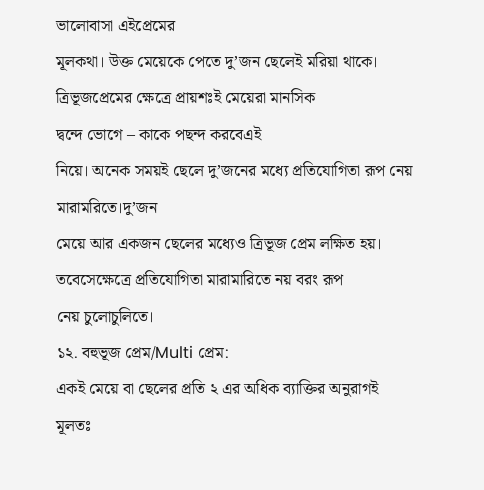ভালোবাসা এইপ্রেমের
মূলকথা। উক্ত মেয়েকে পেতে দু’জন ছেলেই মরিয়া থাকে। ত্রিভূজপ্রেমের ক্ষেত্রে প্রায়শঃই মেয়েরা মানসিক
দ্বন্দে ভোগে – কাকে পছন্দ করবেএই
নিয়ে। অনেক সময়ই ছেলে দু’জনের মধ্যে প্রতিযোগিতা রূপ নেয়
মারামরিতে।দু’জন
মেয়ে আর একজন ছেলের মধ্যেও ত্রিভূজ প্রেম লক্ষিত হয়। তবেসেক্ষেত্রে প্রতিযোগিতা মারামারিতে নয় বরং রূপ
নেয় চুলোচুলিতে।
১২. বহুভূজ প্রেম/Multi প্রেম:
একই মেয়ে বা ছেলের প্রতি ২ এর অধিক ব্যাক্তির অনুরাগই মূলতঃ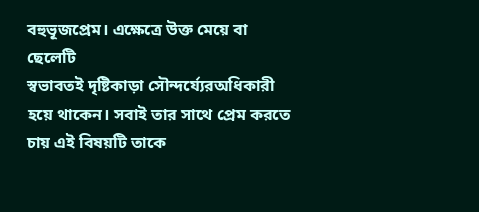বহুভূজপ্রেম। এক্ষেত্রে উক্ত মেয়ে বা ছেলেটি
স্বভাবতই দৃষ্টিকাড়া সৌন্দর্য্যেরঅধিকারী
হয়ে থাকেন। সবাই তার সাথে প্রেম করতে চায় এই বিষয়টি তাকে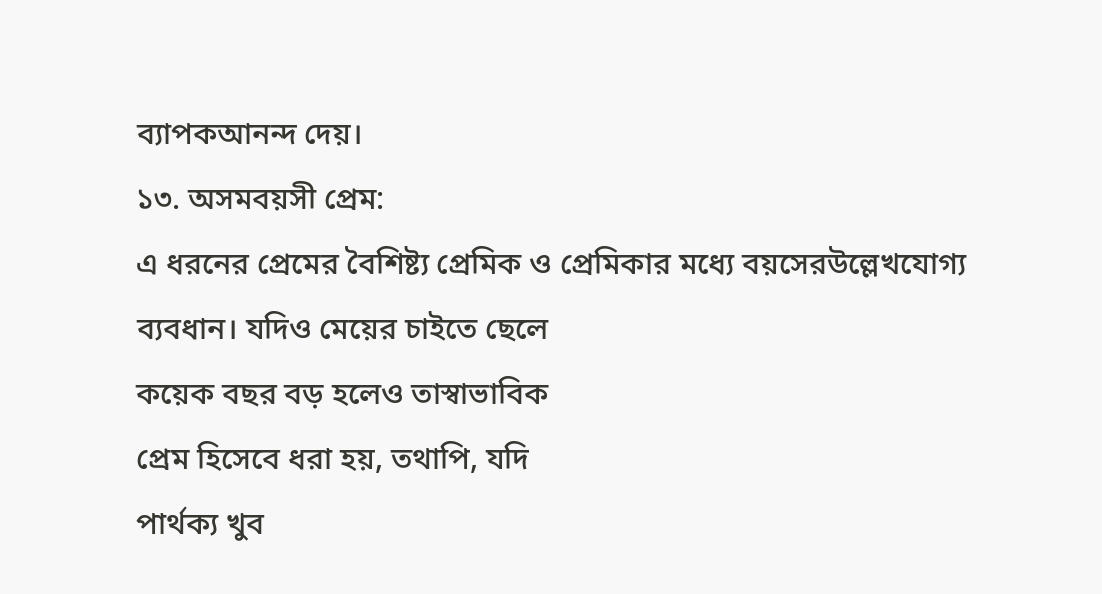ব্যাপকআনন্দ দেয়।
১৩. অসমবয়সী প্রেম:
এ ধরনের প্রেমের বৈশিষ্ট্য প্রেমিক ও প্রেমিকার মধ্যে বয়সেরউল্লেখযোগ্য ব্যবধান। যদিও মেয়ের চাইতে ছেলে
কয়েক বছর বড় হলেও তাস্বাভাবিক
প্রেম হিসেবে ধরা হয়, তথাপি, যদি
পার্থক্য খুব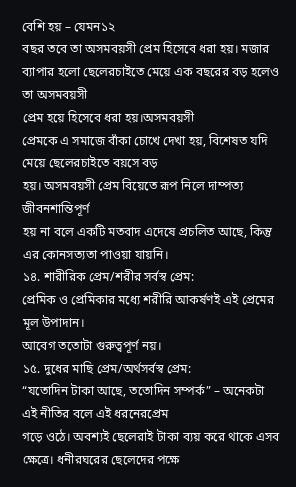বেশি হয় – যেমন১২
বছর তবে তা অসমবয়সী প্রেম হিসেবে ধরা হয়। মজার ব্যাপার হলো ছেলেরচাইতে মেয়ে এক বছরের বড় হলেও তা অসমবয়সী
প্রেম হয়ে হিসেবে ধরা হয়।অসমবয়সী
প্রেমকে এ সমাজে বাঁকা চোখে দেখা হয়, বিশেষত যদি
মেয়ে ছেলেরচাইতে বয়সে বড়
হয়। অসমবয়সী প্রেম বিয়েতে রূপ নিলে দাম্পত্য জীবনশান্তিপূর্ণ
হয় না বলে একটি মতবাদ এদেষে প্রচলিত আছে, কিন্তু
এর কোনসত্যতা পাওয়া যায়নি।
১৪. শারীরিক প্রেম/শরীর সর্বস্ব প্রেম:
প্রেমিক ও প্রেমিকার মধ্যে শরীরি আকর্ষণই এই প্রেমের মূল উপাদান।
আবেগ ততোটা গুরুত্বপূর্ণ নয়।
১৫. দুধের মাছি প্রেম/অর্থসর্বস্ব প্রেম:
“যতোদিন টাকা আছে, ততোদিন সম্পর্ক” – অনেকটা
এই নীতির বলে এই ধরনেরপ্রেম
গড়ে ওঠে। অবশ্যই ছেলেরাই টাকা ব্যয় করে থাকে এসব ক্ষেত্রে। ধনীরঘরের ছেলেদের পক্ষে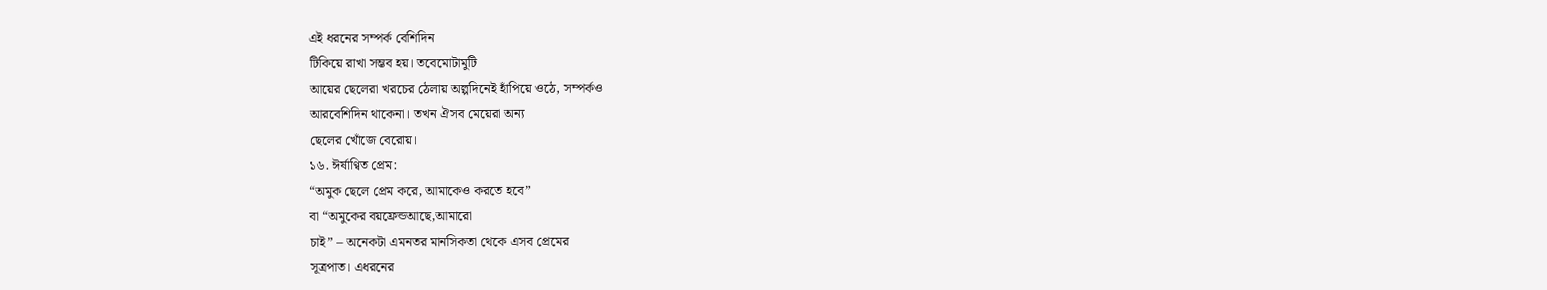এই ধরনের সম্পর্ক বেশিদিন
টিকিয়ে রাখা সম্ভব হয়। তবেমোটামুটি
আয়ের ছেলেরা খরচের ঠেলায় অল্পদিনেই হাঁপিয়ে ওঠে, সম্পর্কও
আরবেশিদিন থাকেনা। তখন ঐসব মেয়েরা অন্য
ছেলের খোঁজে বেরোয়।
১৬. ঈর্ষাণ্বিত প্রেম:
“অমুক ছেলে প্রেম করে, আমাকেও করতে হবে”
বা “অমুকের বয়ফ্রেন্ডআছে,আমারো
চাই” – অনেকটা এমনতর মানসিকতা থেকে এসব প্রেমের
সূত্রপাত। এধরনের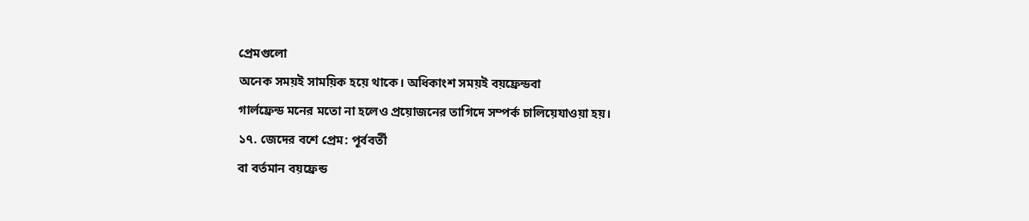প্রেমগুলো
অনেক সময়ই সাময়িক হয়ে থাকে। অধিকাংশ সময়ই বয়ফ্রেন্ডবা
গার্লফ্রেন্ড মনের মতো না হলেও প্রয়োজনের তাগিদে সম্পর্ক চালিয়েযাওয়া হয়।
১৭. জেদের বশে প্রেম: পূর্ববর্তী
বা বর্তমান বয়ফ্রেন্ড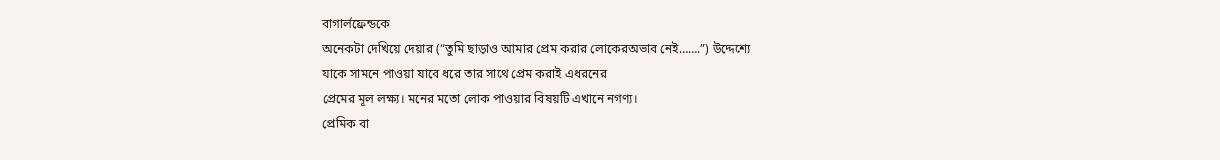বাগার্লফ্রেন্ডকে
অনেকটা দেখিয়ে দেয়ার (“তুমি ছাড়াও আমার প্রেম করার লোকেরঅভাব নেই…….”) উদ্দেশ্যে
যাকে সামনে পাওয়া যাবে ধরে তার সাথে প্রেম করাই এধরনের
প্রেমের মূল লক্ষ্য। মনের মতো লোক পাওয়ার বিষয়টি এখানে নগণ্য।
প্রেমিক বা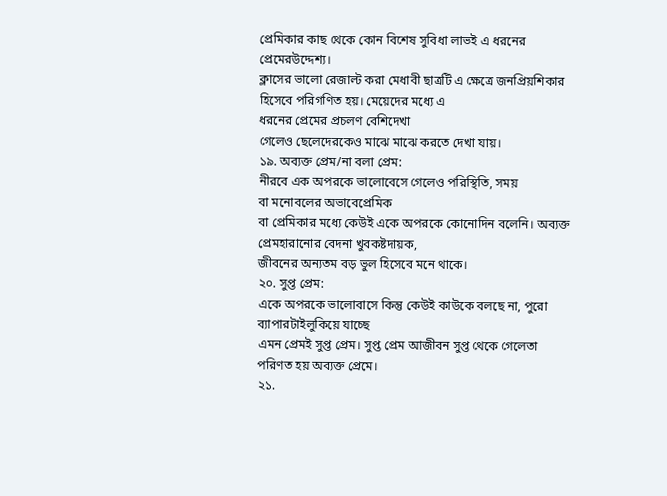প্রেমিকার কাছ থেকে কোন বিশেষ সুবিধা লাভই এ ধরনের
প্রেমেরউদ্দেশ্য।
ক্লাসের ভালো রেজাল্ট করা মেধাবী ছাত্রটি এ ক্ষেত্রে জনপ্রিয়শিকার হিসেবে পরিগণিত হয়। মেয়েদের মধ্যে এ
ধরনের প্রেমের প্রচলণ বেশিদেখা
গেলেও ছেলেদেরকেও মাঝে মাঝে করতে দেখা যায়।
১৯. অব্যক্ত প্রেম/না বলা প্রেম:
নীরবে এক অপরকে ভালোবেসে গেলেও পরিস্থিতি, সময়
বা মনোবলের অভাবেপ্রেমিক
বা প্রেমিকার মধ্যে কেউই একে অপরকে কোনোদিন বলেনি। অব্যক্ত প্রেমহারানোর বেদনা খুবকষ্টদায়ক,
জীবনের অন্যতম বড় ভুল হিসেবে মনে থাকে।
২০. সুপ্ত প্রেম:
একে অপরকে ভালোবাসে কিন্তু কেউই কাউকে বলছে না, পুরো
ব্যাপারটাইলুকিয়ে যাচ্ছে
এমন প্রেমই সুপ্ত প্রেম। সুপ্ত প্রেম আজীবন সুপ্ত থেকে গেলেতা পরিণত হয় অব্যক্ত প্রেমে।
২১.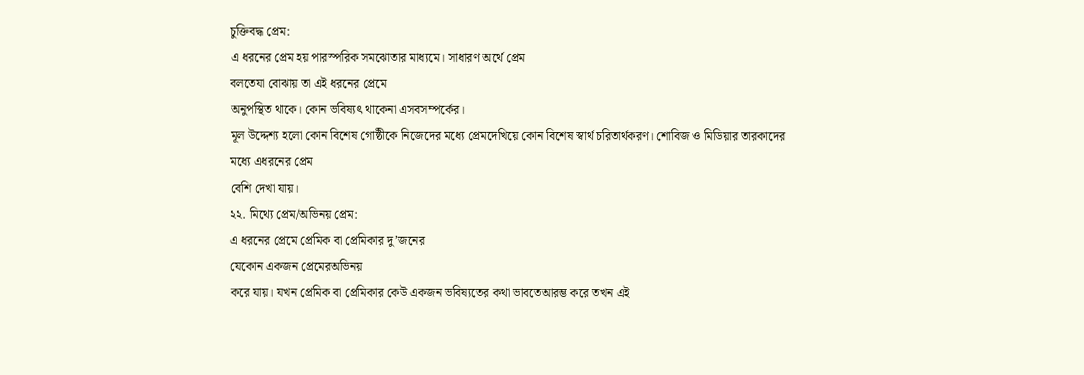চুক্তিবদ্ধ প্রেম:
এ ধরনের প্রেম হয় পারস্পরিক সমঝোতার মাধ্যমে। সাধারণ অর্থে প্রেম
বলতেযা বোঝায় তা এই ধরনের প্রেমে
অনুপস্থিত থাকে। কোন ভবিষ্যৎ থাকেনা এসবসম্পর্কের।
মূল উদ্দেশ্য হলো কোন বিশেষ গোষ্ঠীকে নিজেদের মধ্যে প্রেমদেখিয়ে কোন বিশেষ স্বার্থ চরিতার্থকরণ। শোবিজ ও মিডিয়ার তারকাদের
মধ্যে এধরনের প্রেম
বেশি দেখা যায়।
২২. মিথ্যে প্রেম/অভিনয় প্রেম:
এ ধরনের প্রেমে প্রেমিক বা প্রেমিকার দু’জনের
যেকোন একজন প্রেমেরঅভিনয়
করে যায়। যখন প্রেমিক বা প্রেমিকার কেউ একজন ভবিষ্যতের কথা ভাবতেআরম্ভ করে তখন এই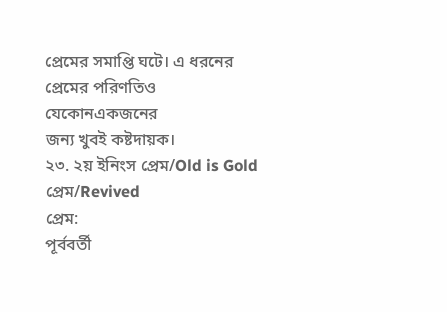প্রেমের সমাপ্তি ঘটে। এ ধরনের
প্রেমের পরিণতিও যেকোনএকজনের
জন্য খুবই কষ্টদায়ক।
২৩. ২য় ইনিংস প্রেম/Old is Gold প্রেম/Revived
প্রেম:
পূর্ববর্তী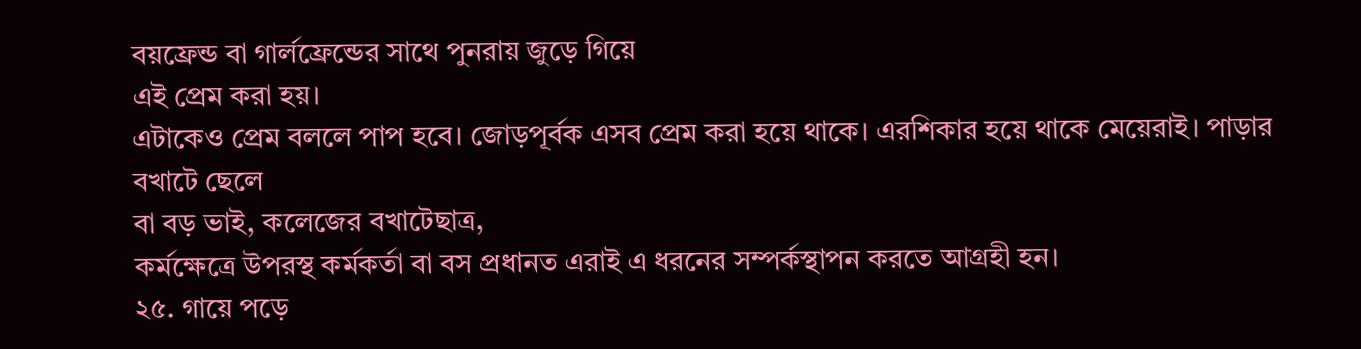বয়ফ্রেন্ড বা গার্লফ্রেন্ডের সাথে পুনরায় জুড়ে গিয়ে
এই প্রেম করা হয়।
এটাকেও প্রেম বললে পাপ হবে। জোড়পূর্বক এসব প্রেম করা হয়ে থাকে। এরশিকার হয়ে থাকে মেয়েরাই। পাড়ার বখাটে ছেলে
বা বড় ভাই, কলেজের বখাটেছাত্র,
কর্মক্ষেত্রে উপরস্থ কর্মকর্তা বা বস প্রধানত এরাই এ ধরনের সম্পর্কস্থাপন করতে আগ্রহী হন।
২৫. গায়ে পড়ে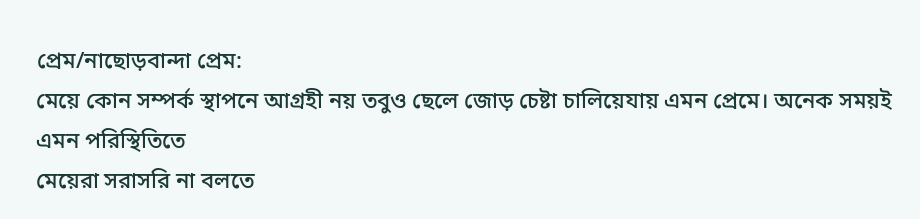প্রেম/নাছোড়বান্দা প্রেম:
মেয়ে কোন সম্পর্ক স্থাপনে আগ্রহী নয় তবুও ছেলে জোড় চেষ্টা চালিয়েযায় এমন প্রেমে। অনেক সময়ই এমন পরিস্থিতিতে
মেয়েরা সরাসরি না বলতে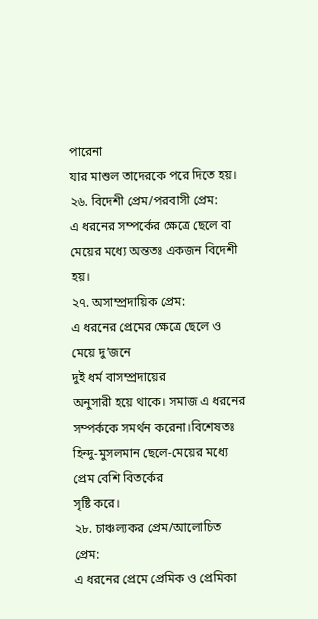পারেনা
যার মাশুল তাদেরকে পরে দিতে হয়।
২৬. বিদেশী প্রেম/পরবাসী প্রেম:
এ ধরনের সম্পর্কের ক্ষেত্রে ছেলে বা মেয়ের মধ্যে অন্ততঃ একজন বিদেশী
হয়।
২৭. অসাম্প্রদায়িক প্রেম:
এ ধরনের প্রেমের ক্ষেত্রে ছেলে ও মেয়ে দু’জনে
দুই ধর্ম বাসম্প্রদায়ের
অনুসারী হয়ে থাকে। সমাজ এ ধরনের সম্পর্ককে সমর্থন করেনা।বিশেষতঃ হিন্দু-মুসলমান ছেলে-মেয়ের মধ্যে প্রেম বেশি বিতর্কের
সৃষ্টি করে।
২৮. চাঞ্চল্যকর প্রেম/আলোচিত প্রেম:
এ ধরনের প্রেমে প্রেমিক ও প্রেমিকা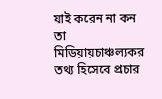যাই করেন না কন তা মিডিয়ায়চাঞ্চল্যকর তথ্য হিসেবে প্রচার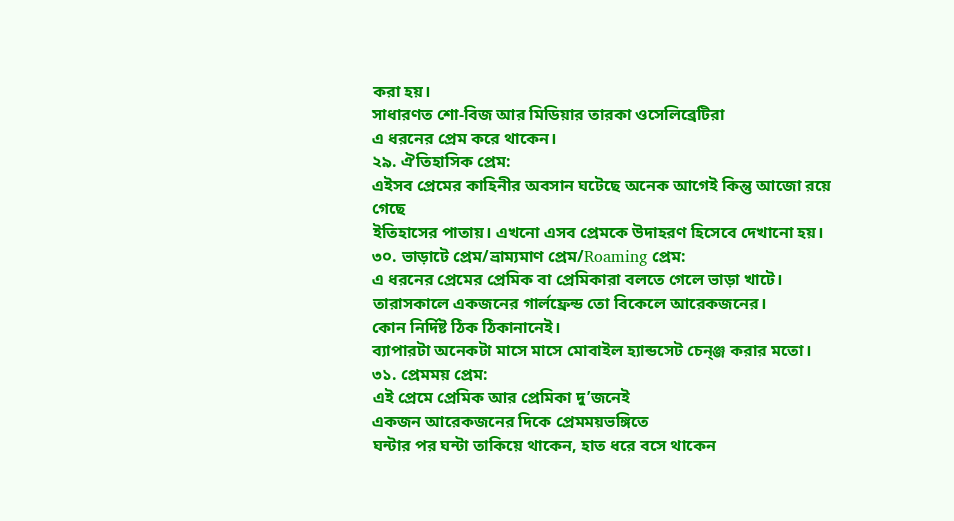করা হয়।
সাধারণত শো-বিজ আর মিডিয়ার তারকা ওসেলিব্রেটিরা
এ ধরনের প্রেম করে থাকেন।
২৯. ঐতিহাসিক প্রেম:
এইসব প্রেমের কাহিনীর অবসান ঘটেছে অনেক আগেই কিন্তু আজো রয়ে গেছে
ইতিহাসের পাতায়। এখনো এসব প্রেমকে উদাহরণ হিসেবে দেখানো হয়।
৩০. ভাড়াটে প্রেম/ভ্রাম্যমাণ প্রেম/Roaming প্রেম:
এ ধরনের প্রেমের প্রেমিক বা প্রেমিকারা বলতে গেলে ভাড়া খাটে। তারাসকালে একজনের গার্লফ্রেন্ড তো বিকেলে আরেকজনের।
কোন নির্দিষ্ট ঠিক ঠিকানানেই।
ব্যাপারটা অনেকটা মাসে মাসে মোবাইল হ্যান্ডসেট চেন্ঞ্জ করার মতো।
৩১. প্রেমময় প্রেম:
এই প্রেমে প্রেমিক আর প্রেমিকা দু’জনেই
একজন আরেকজনের দিকে প্রেমময়ভঙ্গিতে
ঘন্টার পর ঘন্টা তাকিয়ে থাকেন, হাত ধরে বসে থাকেন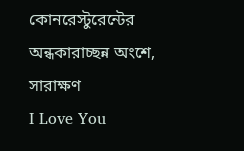কোনরেস্টুরেন্টের অন্ধকারাচ্ছন্ন অংশে, সারাক্ষণ
I Love You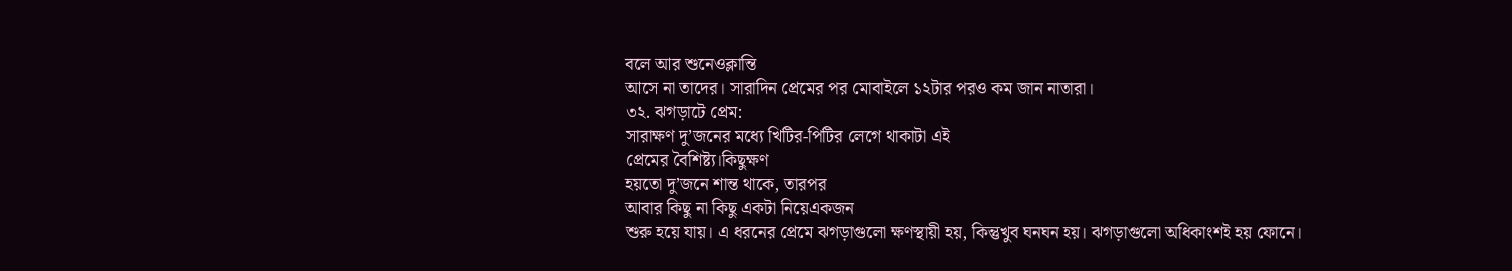বলে আর শুনেওক্লান্তি
আসে না তাদের। সারাদিন প্রেমের পর মোবাইলে ১২টার পরও কম জান নাতারা।
৩২. ঝগড়াটে প্রেম:
সারাক্ষণ দু’জনের মধ্যে খিটির-পিটির লেগে থাকাটা এই
প্রেমের বৈশিষ্ট্য।কিছুক্ষণ
হয়তো দু’জনে শান্ত থাকে, তারপর
আবার কিছু না কিছু একটা নিয়েএকজন
শুরু হয়ে যায়। এ ধরনের প্রেমে ঝগড়াগুলো ক্ষণস্থায়ী হয়, কিন্তুখুব ঘনঘন হয়। ঝগড়াগুলো অধিকাংশই হয় ফোনে।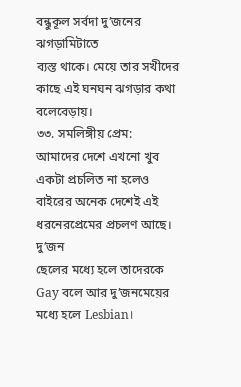বন্ধুকূল সর্বদা দু’জনের ঝগড়ামিটাতে
ব্যস্ত থাকে। মেয়ে তার সখীদের কাছে এই ঘনঘন ঝগড়ার কথা বলেবেড়ায়।
৩৩. সমলিঙ্গীয় প্রেম:
আমাদের দেশে এখনো খুব একটা প্রচলিত না হলেও বাইরের অনেক দেশেই এই
ধরনেরপ্রেমের প্রচলণ আছে। দু’জন
ছেলের মধ্যে হলে তাদেরকে Gay বলে আর দু’জনমেয়ের মধ্যে হলে Lesbian।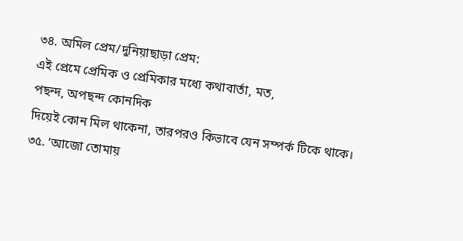৩৪. অমিল প্রেম/দুনিয়াছাড়া প্রেম:
এই প্রেমে প্রেমিক ও প্রেমিকার মধ্যে কথাবার্তা, মত,
পছন্দ, অপছন্দ কোনদিক
দিয়েই কোন মিল থাকেনা, তারপরও কিভাবে যেন সম্পর্ক টিকে থাকে।
৩৫. ‘আজো তোমায়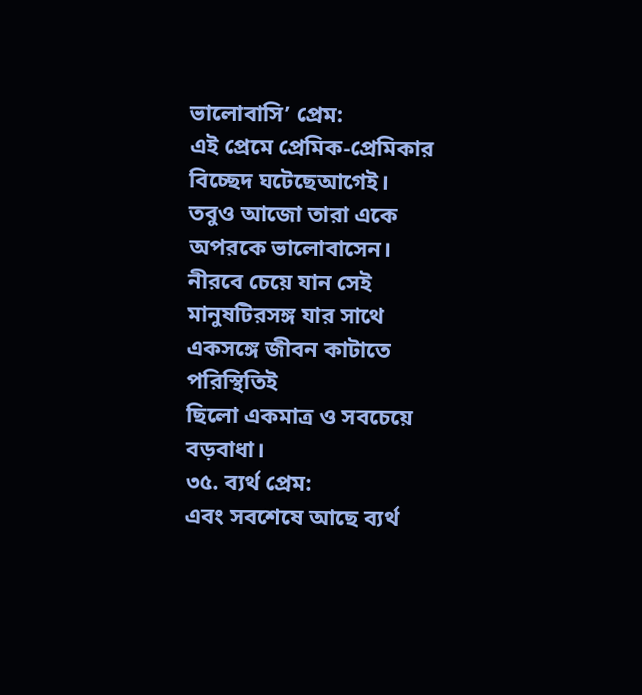ভালোবাসি’ প্রেম:
এই প্রেমে প্রেমিক-প্রেমিকার বিচ্ছেদ ঘটেছেআগেই।
তবুও আজো তারা একে অপরকে ভালোবাসেন। নীরবে চেয়ে যান সেই মানুষটিরসঙ্গ যার সাথে একসঙ্গে জীবন কাটাতে পরিস্থিতিই
ছিলো একমাত্র ও সবচেয়ে বড়বাধা।
৩৫. ব্যর্থ প্রেম:
এবং সবশেষে আছে ব্যর্থ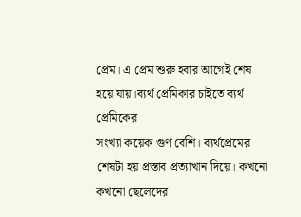প্রেম। এ প্রেম শুরু হবার আগেই শেষ হয়ে যায়।ব্যর্থ প্রেমিকার চাইতে ব্যর্থ প্রেমিকের
সংখ্যা কয়েক গুণ বেশি। ব্যর্থপ্রেমের
শেষটা হয় প্রস্তাব প্রত্যাখান দিয়ে। কখনো কখনো ছেলেদের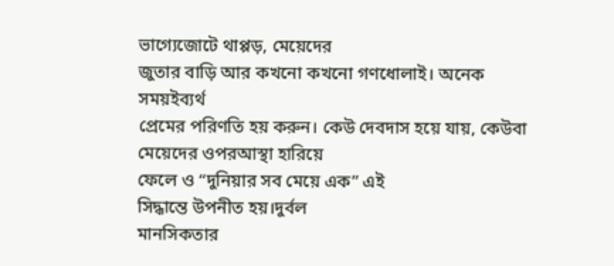ভাগ্যেজোটে থাপ্পড়, মেয়েদের
জুতার বাড়ি আর কখনো কখনো গণধোলাই। অনেক সময়ইব্যর্থ
প্রেমের পরিণতি হয় করুন। কেউ দেবদাস হয়ে যায়, কেউবা
মেয়েদের ওপরআস্থা হারিয়ে
ফেলে ও “দুনিয়ার সব মেয়ে এক” এই
সিদ্ধান্তে উপনীত হয়।দুর্বল
মানসিকতার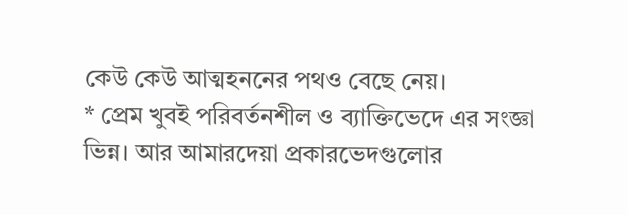কেউ কেউ আত্মহননের পথও বেছে নেয়।
* প্রেম খুবই পরিবর্তনশীল ও ব্যাক্তিভেদে এর সংজ্ঞা ভিন্ন। আর আমারদেয়া প্রকারভেদগুলোর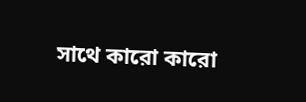সাথে কারো কারো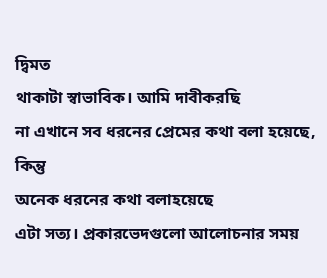দ্বিমত
থাকাটা স্বাভাবিক। আমি দাবীকরছি
না এখানে সব ধরনের প্রেমের কথা বলা হয়েছে, কিন্তু
অনেক ধরনের কথা বলাহয়েছে
এটা সত্য। প্রকারভেদগুলো আলোচনার সময়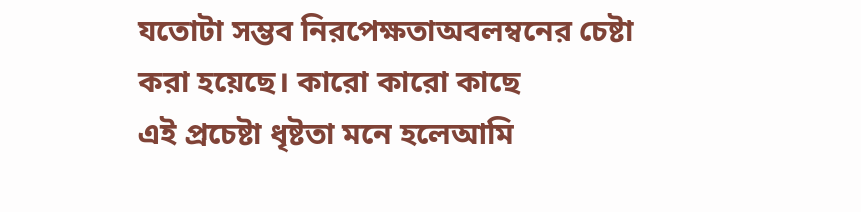যতোটা সম্ভব নিরপেক্ষতাঅবলম্বনের চেষ্টা করা হয়েছে। কারো কারো কাছে
এই প্রচেষ্টা ধৃষ্টতা মনে হলেআমি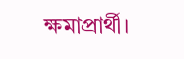ক্ষমাপ্রার্থী।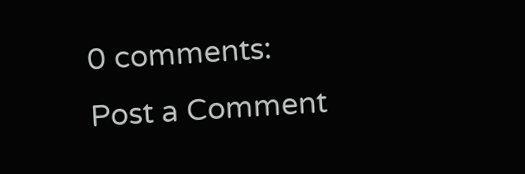0 comments:
Post a Comment